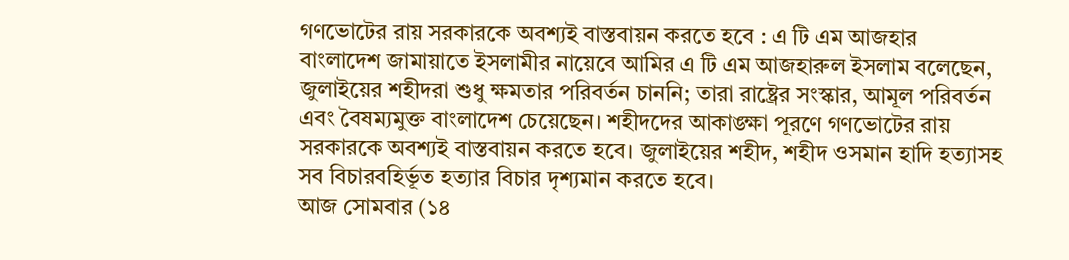গণভোটের রায় সরকারকে অবশ্যই বাস্তবায়ন করতে হবে : এ টি এম আজহার
বাংলাদেশ জামায়াতে ইসলামীর নায়েবে আমির এ টি এম আজহারুল ইসলাম বলেছেন, জুলাইয়ের শহীদরা শুধু ক্ষমতার পরিবর্তন চাননি; তারা রাষ্ট্রের সংস্কার, আমূল পরিবর্তন এবং বৈষম্যমুক্ত বাংলাদেশ চেয়েছেন। শহীদদের আকাঙ্ক্ষা পূরণে গণভোটের রায় সরকারকে অবশ্যই বাস্তবায়ন করতে হবে। জুলাইয়ের শহীদ, শহীদ ওসমান হাদি হত্যাসহ সব বিচারবহির্ভূত হত্যার বিচার দৃশ্যমান করতে হবে।
আজ সোমবার (১৪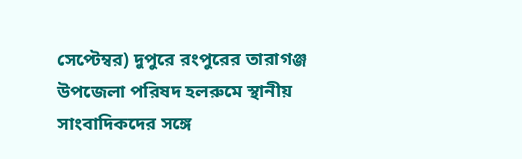সেপ্টেম্বর) দুপুরে রংপুরের তারাগঞ্জ উপজেলা পরিষদ হলরুমে স্থানীয় সাংবাদিকদের সঙ্গে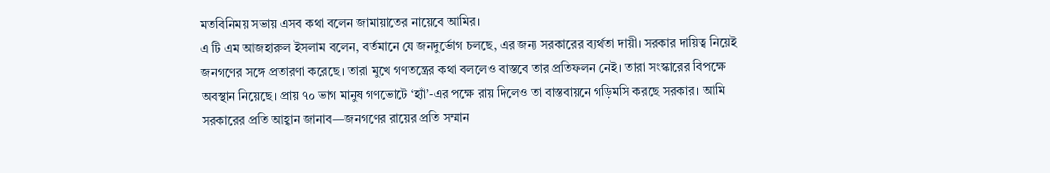মতবিনিময় সভায় এসব কথা বলেন জামায়াতের নায়েবে আমির।
এ টি এম আজহারুল ইসলাম বলেন, বর্তমানে যে জনদুর্ভোগ চলছে, এর জন্য সরকারের ব্যর্থতা দায়ী। সরকার দায়িত্ব নিয়েই জনগণের সঙ্গে প্রতারণা করেছে। তারা মুখে গণতন্ত্রের কথা বললেও বাস্তবে তার প্রতিফলন নেই। তারা সংস্কারের বিপক্ষে অবস্থান নিয়েছে। প্রায় ৭০ ভাগ মানুষ গণভোটে ‘হ্যাঁ’-এর পক্ষে রায় দিলেও তা বাস্তবায়নে গড়িমসি করছে সরকার। আমি সরকারের প্রতি আহ্বান জানাব—জনগণের রায়ের প্রতি সম্মান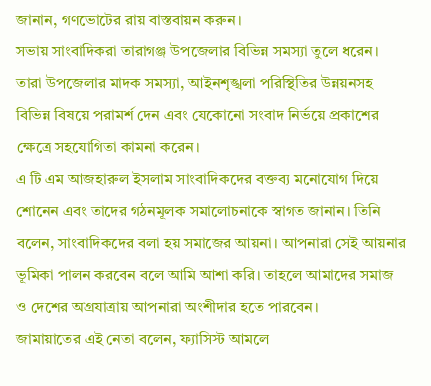জানান, গণভোটের রায় বাস্তবায়ন করুন।
সভায় সাংবাদিকরা তারাগঞ্জ উপজেলার বিভিন্ন সমস্যা তুলে ধরেন। তারা উপজেলার মাদক সমস্যা, আইনশৃঙ্খলা পরিস্থিতির উন্নয়নসহ বিভিন্ন বিষয়ে পরামর্শ দেন এবং যেকোনো সংবাদ নির্ভয়ে প্রকাশের ক্ষেত্রে সহযোগিতা কামনা করেন।
এ টি এম আজহারুল ইসলাম সাংবাদিকদের বক্তব্য মনোযোগ দিয়ে শোনেন এবং তাদের গঠনমূলক সমালোচনাকে স্বাগত জানান। তিনি বলেন, সাংবাদিকদের বলা হয় সমাজের আয়না। আপনারা সেই আয়নার ভূমিকা পালন করবেন বলে আমি আশা করি। তাহলে আমাদের সমাজ ও দেশের অগ্রযাত্রায় আপনারা অংশীদার হতে পারবেন।
জামায়াতের এই নেতা বলেন, ফ্যাসিস্ট আমলে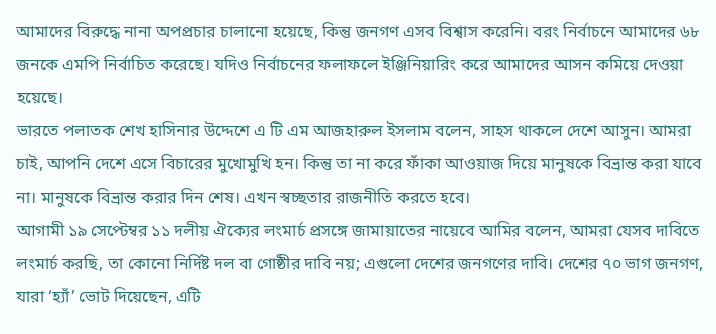আমাদের বিরুদ্ধে নানা অপপ্রচার চালানো হয়েছে, কিন্তু জনগণ এসব বিশ্বাস করেনি। বরং নির্বাচনে আমাদের ৬৮ জনকে এমপি নির্বাচিত করেছে। যদিও নির্বাচনের ফলাফলে ইঞ্জিনিয়ারিং করে আমাদের আসন কমিয়ে দেওয়া হয়েছে।
ভারতে পলাতক শেখ হাসিনার উদ্দেশে এ টি এম আজহারুল ইসলাম বলেন, সাহস থাকলে দেশে আসুন। আমরা চাই, আপনি দেশে এসে বিচারের মুখোমুখি হন। কিন্তু তা না করে ফাঁকা আওয়াজ দিয়ে মানুষকে বিভ্রান্ত করা যাবে না। মানুষকে বিভ্রান্ত করার দিন শেষ। এখন স্বচ্ছতার রাজনীতি করতে হবে।
আগামী ১৯ সেপ্টেম্বর ১১ দলীয় ঐক্যের লংমার্চ প্রসঙ্গে জামায়াতের নায়েবে আমির বলেন, আমরা যেসব দাবিতে লংমার্চ করছি, তা কোনো নির্দিষ্ট দল বা গোষ্ঠীর দাবি নয়; এগুলো দেশের জনগণের দাবি। দেশের ৭০ ভাগ জনগণ, যারা ‘হ্যাঁ’ ভোট দিয়েছেন, এটি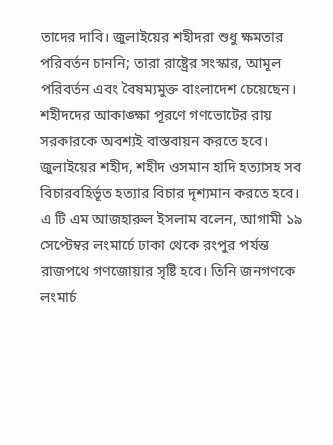তাদের দাবি। জুলাইয়ের শহীদরা শুধু ক্ষমতার পরিবর্তন চাননি; তারা রাষ্ট্রের সংস্কার, আমূল পরিবর্তন এবং বৈষম্যমুক্ত বাংলাদেশ চেয়েছেন। শহীদদের আকাঙ্ক্ষা পূরণে গণভোটের রায় সরকারকে অবশ্যই বাস্তবায়ন করতে হবে। জুলাইয়ের শহীদ, শহীদ ওসমান হাদি হত্যাসহ সব বিচারবহির্ভূত হত্যার বিচার দৃশ্যমান করতে হবে।
এ টি এম আজহারুল ইসলাম বলেন, আগামী ১৯ সেপ্টেম্বর লংমার্চে ঢাকা থেকে রংপুর পর্যন্ত রাজপথে গণজোয়ার সৃষ্টি হবে। তিনি জনগণকে লংমার্চ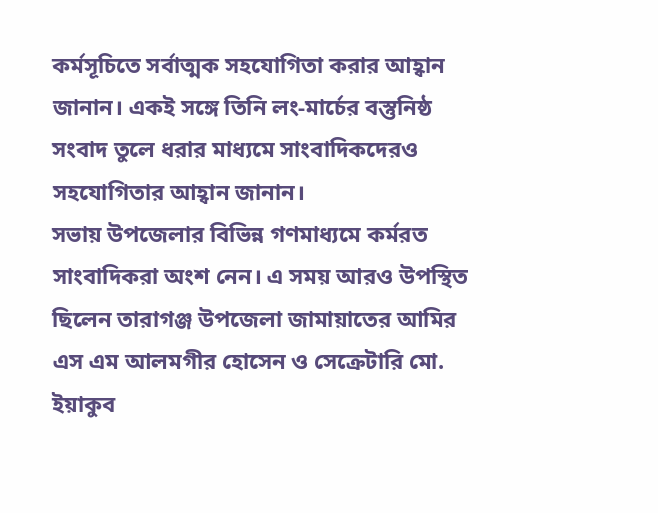কর্মসূচিতে সর্বাত্মক সহযোগিতা করার আহ্বান জানান। একই সঙ্গে তিনি লং-মার্চের বস্তুনিষ্ঠ সংবাদ তুলে ধরার মাধ্যমে সাংবাদিকদেরও সহযোগিতার আহ্বান জানান।
সভায় উপজেলার বিভিন্ন গণমাধ্যমে কর্মরত সাংবাদিকরা অংশ নেন। এ সময় আরও উপস্থিত ছিলেন তারাগঞ্জ উপজেলা জামায়াতের আমির এস এম আলমগীর হোসেন ও সেক্রেটারি মো. ইয়াকুব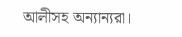আলীসহ অন্যান্যরা।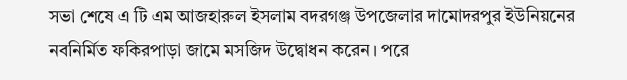সভা শেষে এ টি এম আজহারুল ইসলাম বদরগঞ্জ উপজেলার দামোদরপুর ইউনিয়নের নবনির্মিত ফকিরপাড়া জামে মসজিদ উদ্বোধন করেন। পরে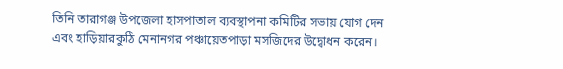তিনি তারাগঞ্জ উপজেলা হাসপাতাল ব্যবস্থাপনা কমিটির সভায় যোগ দেন এবং হাড়িয়ারকুঠি মেনানগর পঞ্চায়েতপাড়া মসজিদের উদ্বোধন করেন।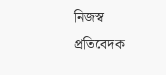নিজস্ব প্রতিবেদক